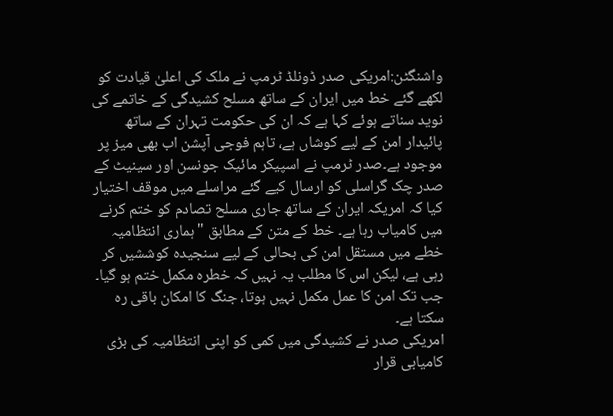واشنگٹن:امریکی صدر ڈونلڈ ٹرمپ نے ملک کی اعلیٰ قیادت کو لکھے گئے خط میں ایران کے ساتھ مسلح کشیدگی کے خاتمے کی نوید سناتے ہوئے کہا ہے کہ ان کی حکومت تہران کے ساتھ پائیدار امن کے لیے کوشاں ہے، تاہم فوجی آپشن اب بھی میز پر موجود ہے۔صدر ٹرمپ نے اسپیکر مائیک جونسن اور سینیٹ کے صدر چک گراسلی کو ارسال کیے گئے مراسلے میں موقف اختیار کیا کہ امریکہ ایران کے ساتھ جاری مسلح تصادم کو ختم کرنے میں کامیاب رہا ہے۔ خط کے متن کے مطابق "ہماری انتظامیہ خطے میں مستقل امن کی بحالی کے لیے سنجیدہ کوششیں کر رہی ہے، لیکن اس کا مطلب یہ نہیں کہ خطرہ مکمل ختم ہو گیا۔ جب تک امن کا عمل مکمل نہیں ہوتا، جنگ کا امکان باقی رہ سکتا ہے۔
امریکی صدر نے کشیدگی میں کمی کو اپنی انتظامیہ کی بڑی کامیابی قرار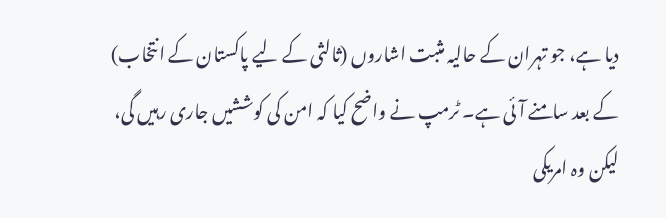دیا ہے، جو تہران کے حالیہ مثبت اشاروں (ثالثی کے لیے پاکستان کے انتخاب) کے بعد سامنے آئی ہے۔ ٹرمپ نے واضح کیا کہ امن کی کوششیں جاری رہیں گی، لیکن وہ امریکی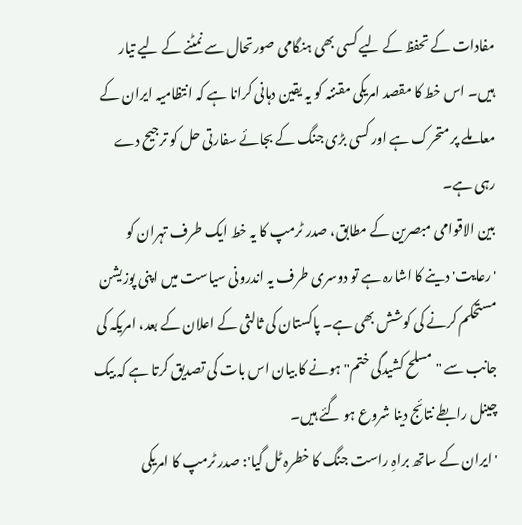مفادات کے تحفظ کے لیے کسی بھی ہنگامی صورتحال سے نمٹنے کے لیے تیار ہیں۔ اس خط کا مقصد امریکی مقننہ کو یہ یقین دہانی کرانا ہے کہ انتظامیہ ایران کے معاملے پر متحرک ہے اور کسی بڑی جنگ کے بجائے سفارتی حل کو ترجیح دے رہی ہے۔
بین الاقوامی مبصرین کے مطابق، صدر ٹرمپ کا یہ خط ایک طرف تہران کو 'رعایت' دینے کا اشارہ ہے تو دوسری طرف یہ اندرونی سیاست میں اپنی پوزیشن مستحکم کرنے کی کوشش بھی ہے۔ پاکستان کی ثالثی کے اعلان کے بعد، امریکہ کی جانب سے "مسلح کشیدگی ختم" ہونے کا بیان اس بات کی تصدیق کرتا ہے کہ بیک چینل رابطے نتائج دینا شروع ہو گئے ہیں۔
'ایران کے ساتھ براہِ راست جنگ کا خطرہ ٹل گیا': صدر ٹرمپ کا امریکی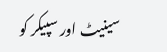سینیٹ اور سپیکر کو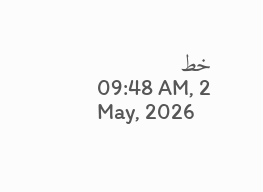خط
09:48 AM, 2 May, 2026